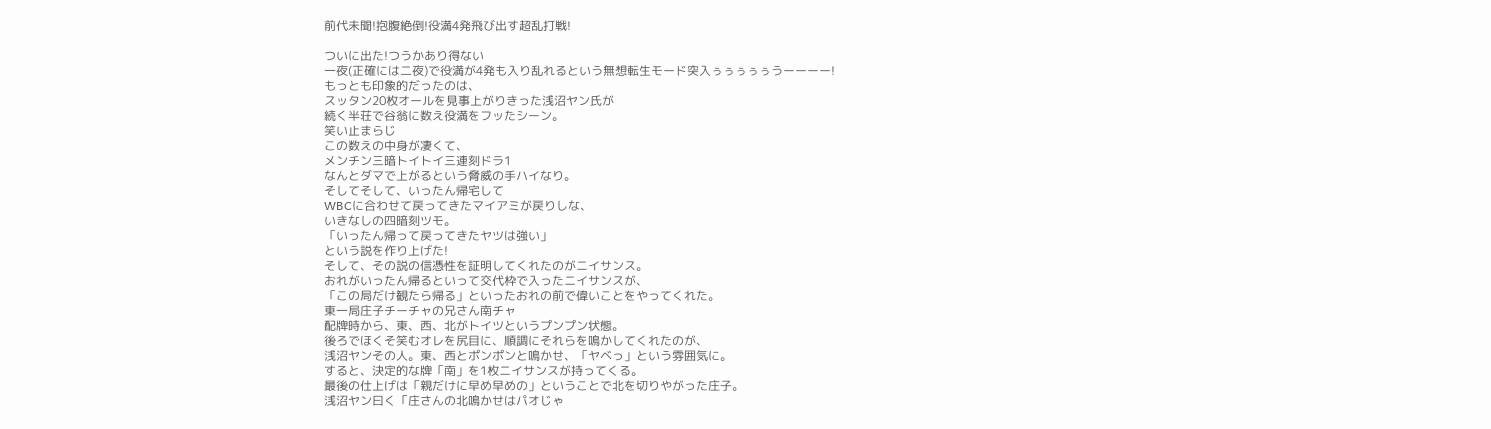前代未聞!抱腹絶倒!役満4発飛び出す超乱打戦!

ついに出た!つうかあり得ない
一夜(正確には二夜)で役満が4発も入り乱れるという無想転生モード突入ぅぅぅぅぅうーーーー!
もっとも印象的だったのは、
スッタン20枚オールを見事上がりきった浅沼ヤン氏が
続く半荘で谷翁に数え役満をフッたシーン。
笑い止まらじ
この数えの中身が凄くて、
メンチン三暗トイトイ三連刻ドラ1
なんとダマで上がるという脅威の手ハイなり。
そしてそして、いったん帰宅して
WBCに合わせて戻ってきたマイアミが戻りしな、
いきなしの四暗刻ツモ。
「いったん帰って戻ってきたヤツは強い」
という説を作り上げた!
そして、その説の信憑性を証明してくれたのがニイサンス。
おれがいったん帰るといって交代枠で入ったニイサンスが、
「この局だけ観たら帰る」といったおれの前で偉いことをやってくれた。
東一局庄子チーチャの兄さん南チャ
配牌時から、東、西、北がトイツというプンプン状態。
後ろでほくそ笑むオレを尻目に、順調にそれらを鳴かしてくれたのが、
浅沼ヤンその人。東、西とポンポンと鳴かせ、「ヤベっ」という雰囲気に。
すると、決定的な牌「南」を1枚ニイサンスが持ってくる。
最後の仕上げは「親だけに早め早めの」ということで北を切りやがった庄子。
浅沼ヤン曰く「庄さんの北鳴かせはパオじゃ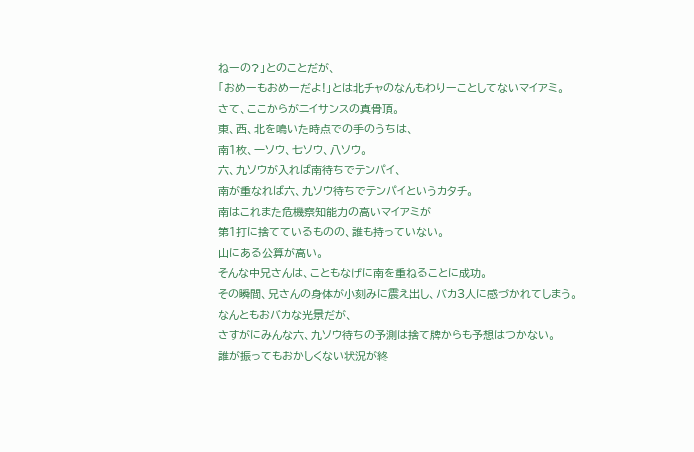ねーの?」とのことだが、
「おめーもおめーだよ!」とは北チャのなんもわりーことしてないマイアミ。
さて、ここからがニイサンスの真骨頂。
東、西、北を鳴いた時点での手のうちは、
南1枚、一ソウ、七ソウ、八ソウ。
六、九ソウが入れば南待ちでテンパイ、
南が重なれば六、九ソウ待ちでテンパイというカタチ。
南はこれまた危機察知能力の高いマイアミが
第1打に捨てているものの、誰も持っていない。
山にある公算が高い。
そんな中兄さんは、こともなげに南を重ねることに成功。
その瞬間、兄さんの身体が小刻みに震え出し、バカ3人に感づかれてしまう。
なんともおバカな光景だが、
さすがにみんな六、九ソウ待ちの予測は捨て牌からも予想はつかない。
誰が振ってもおかしくない状況が終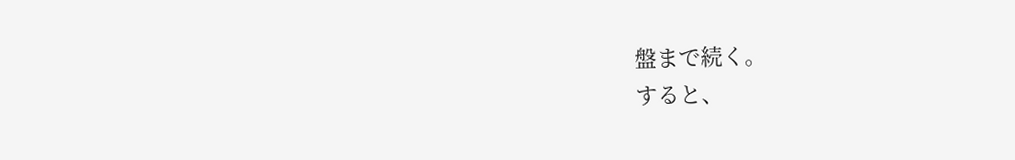盤まで続く。
すると、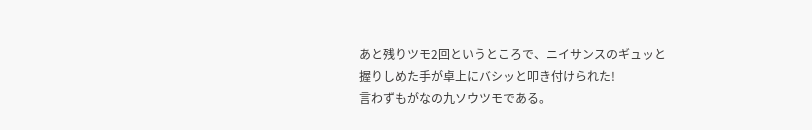あと残りツモ2回というところで、ニイサンスのギュッと
握りしめた手が卓上にバシッと叩き付けられた!
言わずもがなの九ソウツモである。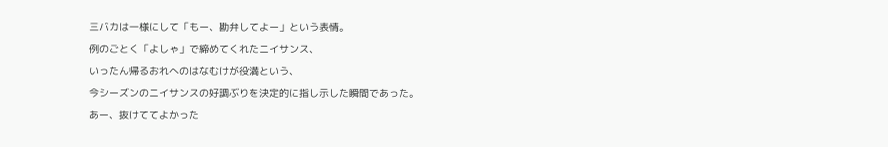三バカは一様にして「もー、勘弁してよー」という表情。
例のごとく「よしゃ」で締めてくれたニイサンス、
いったん帰るおれへのはなむけが役満という、
今シーズンのニイサンスの好調ぶりを決定的に指し示した瞬間であった。
あー、抜けててよかった